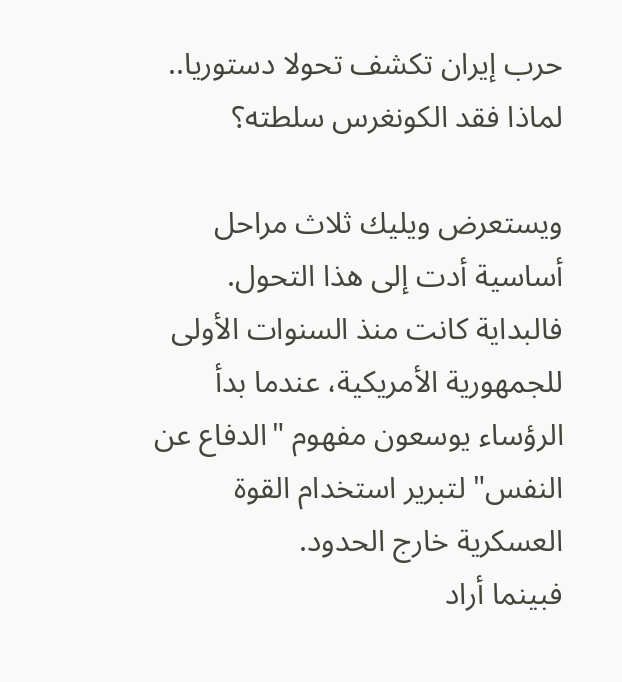حرب إيران تكشف تحولا دستوريا.. لماذا فقد الكونغرس سلطته؟

ويستعرض ويليك ثلاث مراحل أساسية أدت إلى هذا التحول. فالبداية كانت منذ السنوات الأولى للجمهورية الأمريكية، عندما بدأ الرؤساء يوسعون مفهوم "الدفاع عن النفس" لتبرير استخدام القوة العسكرية خارج الحدود.
فبينما أراد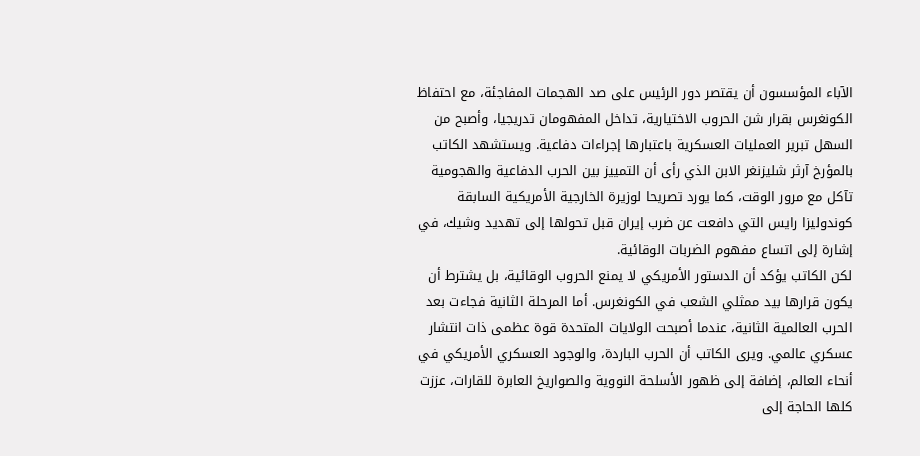الآباء المؤسسون أن يقتصر دور الرئيس على صد الهجمات المفاجئة، مع احتفاظ الكونغرس بقرار شن الحروب الاختيارية، تداخل المفهومان تدريجيا، وأصبح من السهل تبرير العمليات العسكرية باعتبارها إجراءات دفاعية. ويستشهد الكاتب بالمؤرخ آرثر شليزنغر الابن الذي رأى أن التمييز بين الحرب الدفاعية والهجومية تآكل مع مرور الوقت، كما يورد تصريحا لوزيرة الخارجية الأمريكية السابقة كوندوليزا رايس التي دافعت عن ضرب إيران قبل تحولها إلى تهديد وشيك، في إشارة إلى اتساع مفهوم الضربات الوقائية.
لكن الكاتب يؤكد أن الدستور الأمريكي لا يمنع الحروب الوقائية، بل يشترط أن يكون قرارها بيد ممثلي الشعب في الكونغرس. أما المرحلة الثانية فجاءت بعد الحرب العالمية الثانية، عندما أصبحت الولايات المتحدة قوة عظمى ذات انتشار عسكري عالمي. ويرى الكاتب أن الحرب الباردة، والوجود العسكري الأمريكي في أنحاء العالم، إضافة إلى ظهور الأسلحة النووية والصواريخ العابرة للقارات، عززت كلها الحاجة إلى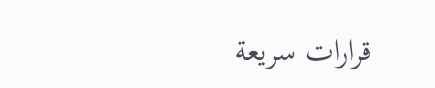قرارات سريعة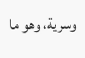وسرية، وهو ما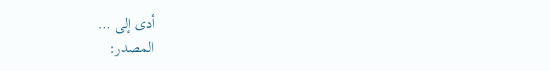أدى إلى …
المصدر: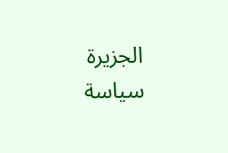الجزيرة سياسة